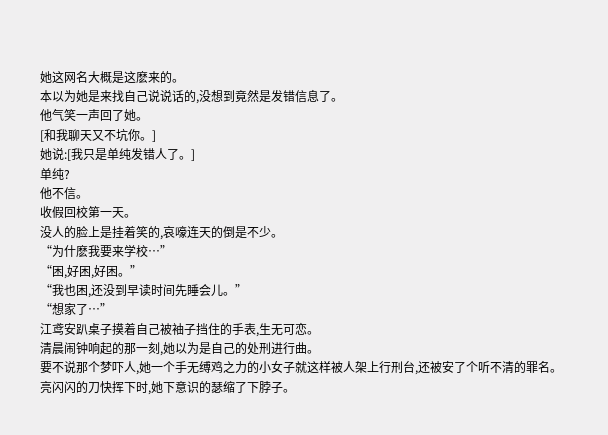她这网名大概是这麽来的。
本以为她是来找自己说说话的,没想到竟然是发错信息了。
他气笑一声回了她。
[和我聊天又不坑你。]
她说:[我只是单纯发错人了。]
单纯?
他不信。
收假回校第一天。
没人的脸上是挂着笑的,哀嚎连天的倒是不少。
“为什麽我要来学校…”
“困,好困,好困。”
“我也困,还没到早读时间先睡会儿。”
“想家了…”
江鸢安趴桌子摸着自己被袖子挡住的手表,生无可恋。
清晨闹钟响起的那一刻,她以为是自己的处刑进行曲。
要不说那个梦吓人,她一个手无缚鸡之力的小女子就这样被人架上行刑台,还被安了个听不清的罪名。
亮闪闪的刀快挥下时,她下意识的瑟缩了下脖子。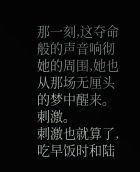那一刻,这夺命般的声音响彻她的周围,她也从那场无厘头的梦中醒来。
刺激。
刺激也就算了,吃早饭时和陆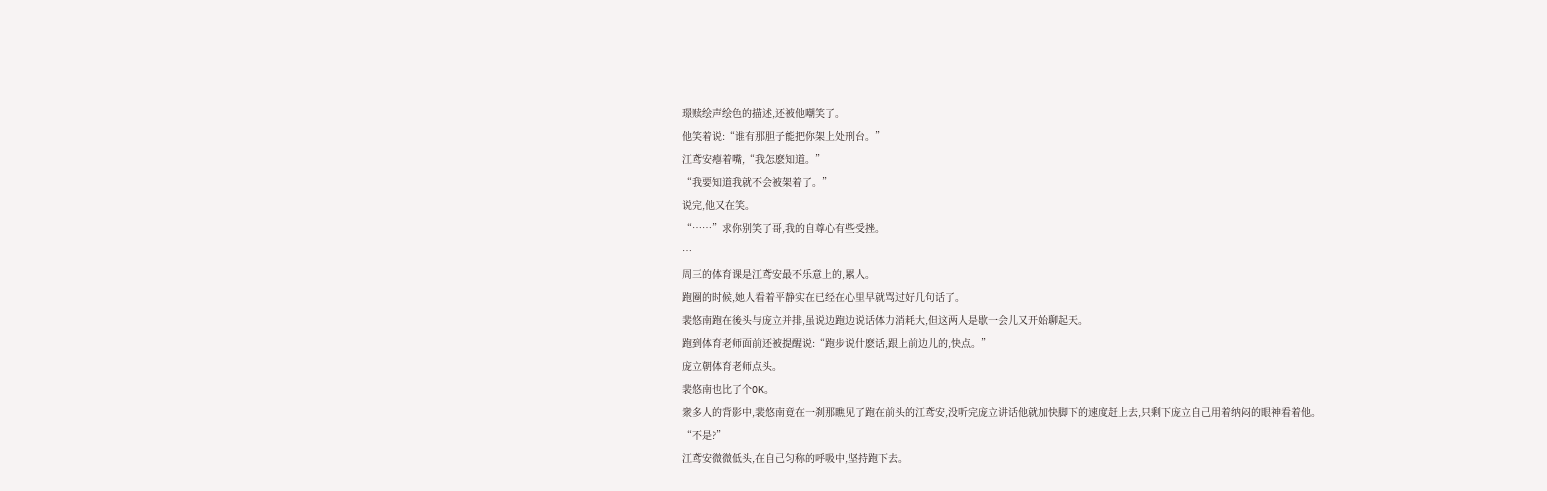璟赎绘声绘色的描述,还被他嘲笑了。
他笑着说:“谁有那胆子能把你架上处刑台。”
江鸢安瘪着嘴,“我怎麽知道。”
“我要知道我就不会被架着了。”
说完,他又在笑。
“……”求你别笑了哥,我的自尊心有些受挫。
…
周三的体育课是江鸢安最不乐意上的,累人。
跑圈的时候,她人看着平静实在已经在心里早就骂过好几句话了。
裴悠南跑在後头与庞立并排,虽说边跑边说话体力消耗大,但这两人是歇一会儿又开始聊起天。
跑到体育老师面前还被提醒说:“跑步说什麽话,跟上前边儿的,快点。”
庞立朝体育老师点头。
裴悠南也比了个OK。
衆多人的背影中,裴悠南竟在一刹那瞧见了跑在前头的江鸢安,没听完庞立讲话他就加快脚下的速度赶上去,只剩下庞立自己用着纳闷的眼神看着他。
“不是?”
江鸢安微微低头,在自己匀称的呼吸中,坚持跑下去。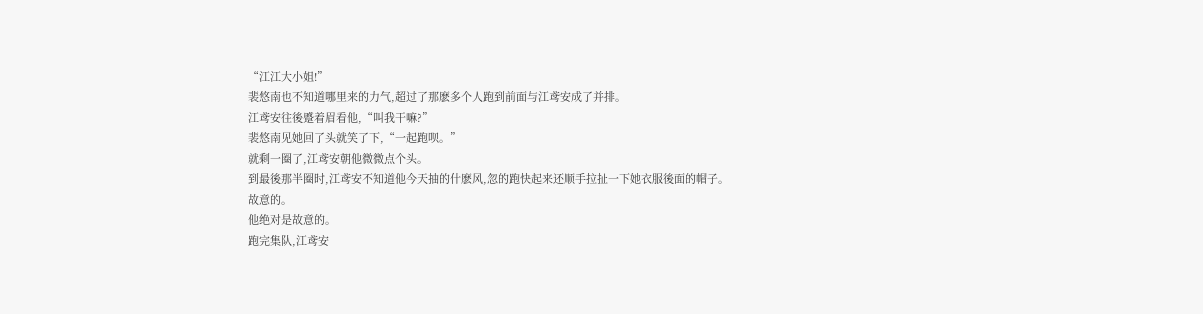“江江大小姐!”
裴悠南也不知道哪里来的力气,超过了那麽多个人跑到前面与江鸢安成了并排。
江鸢安往後蹙着眉看他,“叫我干嘛?”
裴悠南见她回了头就笑了下,“一起跑呗。”
就剩一圈了,江鸢安朝他微微点个头。
到最後那半圈时,江鸢安不知道他今天抽的什麽风,忽的跑快起来还顺手拉扯一下她衣服後面的帽子。
故意的。
他绝对是故意的。
跑完集队,江鸢安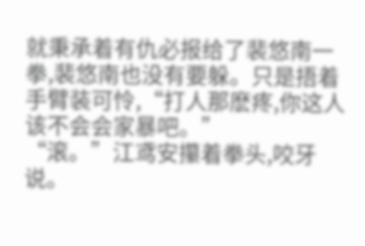就秉承着有仇必报给了裴悠南一拳,裴悠南也没有要躲。只是捂着手臂装可怜,“打人那麽疼,你这人该不会会家暴吧。”
“滚。”江鸢安攥着拳头,咬牙说。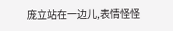庞立站在一边儿,表情怪怪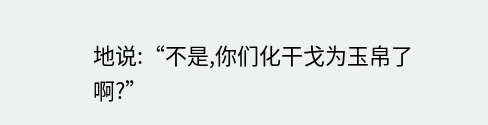地说:“不是,你们化干戈为玉帛了啊?”